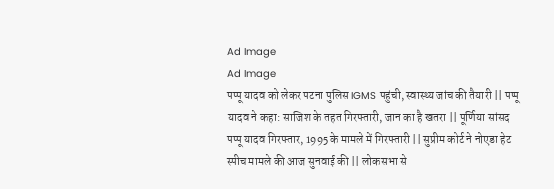Ad Image
Ad Image
पप्पू यादव को लेकर पटना पुलिस IGMS पहुंची, स्वास्थ्य जांच की तैयारी || पप्पू यादव ने कहा: साजिश के तहत गिरफ्तारी, जान का है खतरा || पूर्णिया सांसद पप्पू यादव गिरफ्तार, 1995 के मामले में गिरफ्तारी || सुप्रीम कोर्ट ने नोएडा हेट स्पीच मामले की आज सुनवाई की || लोकसभा से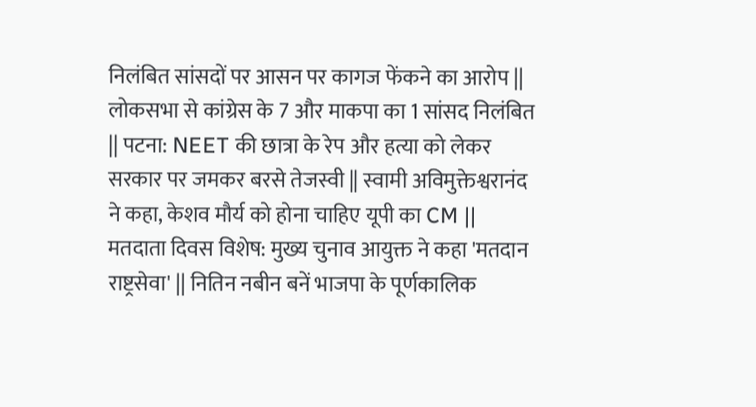निलंबित सांसदों पर आसन पर कागज फेंकने का आरोप || लोकसभा से कांग्रेस के 7 और माकपा का 1 सांसद निलंबित || पटना: NEET की छात्रा के रेप और हत्या को लेकर सरकार पर जमकर बरसे तेजस्वी || स्वामी अविमुक्तेश्वरानंद ने कहा, केशव मौर्य को होना चाहिए यूपी का CM || मतदाता दिवस विशेष: मुख्य चुनाव आयुक्त ने कहा 'मतदान राष्ट्रसेवा' || नितिन नबीन बनें भाजपा के पूर्णकालिक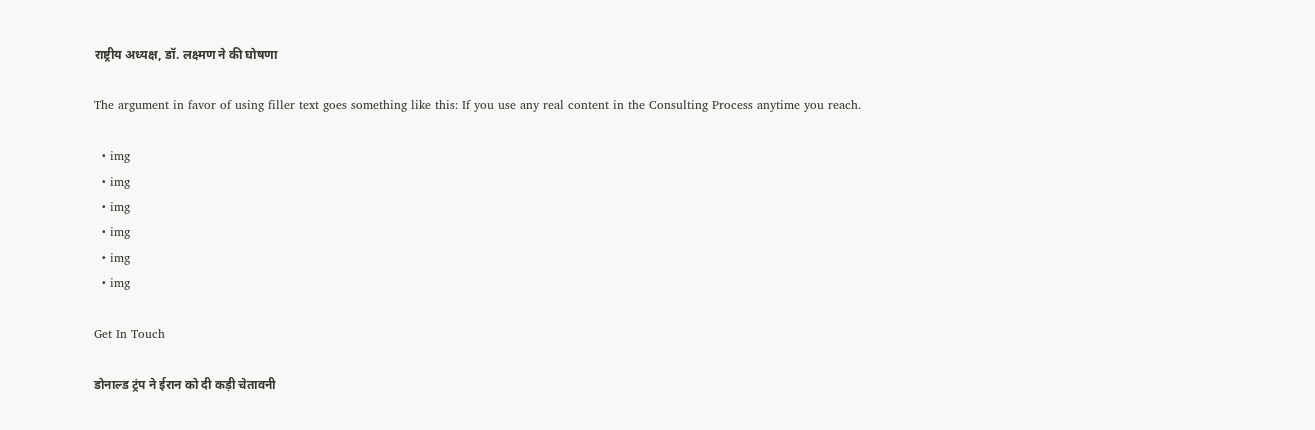राष्ट्रीय अध्यक्ष, डॉ. लक्ष्मण ने की घोषणा

The argument in favor of using filler text goes something like this: If you use any real content in the Consulting Process anytime you reach.

  • img
  • img
  • img
  • img
  • img
  • img

Get In Touch

डोनाल्ड ट्रंप ने ईरान को दी कड़ी चेतावनी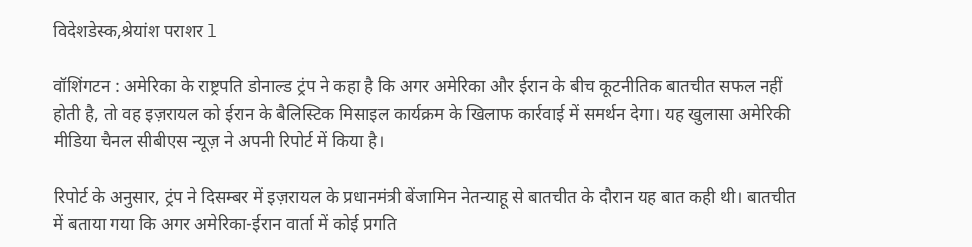विदेशडेस्क,श्रेयांश पराशर l

वॉशिंगटन : अमेरिका के राष्ट्रपति डोनाल्ड ट्रंप ने कहा है कि अगर अमेरिका और ईरान के बीच कूटनीतिक बातचीत सफल नहीं होती है, तो वह इज़रायल को ईरान के बैलिस्टिक मिसाइल कार्यक्रम के खिलाफ कार्रवाई में समर्थन देगा। यह खुलासा अमेरिकी मीडिया चैनल सीबीएस न्यूज़ ने अपनी रिपोर्ट में किया है।

रिपोर्ट के अनुसार, ट्रंप ने दिसम्बर में इज़रायल के प्रधानमंत्री बेंजामिन नेतन्याहू से बातचीत के दौरान यह बात कही थी। बातचीत में बताया गया कि अगर अमेरिका-ईरान वार्ता में कोई प्रगति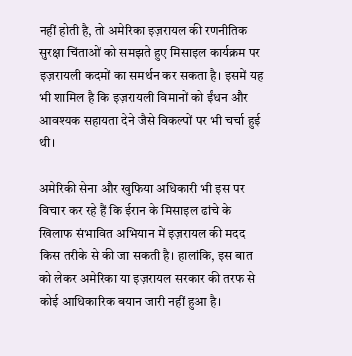नहीं होती है, तो अमेरिका इज़रायल की रणनीतिक सुरक्षा चिंताओं को समझते हुए मिसाइल कार्यक्रम पर इज़रायली कदमों का समर्थन कर सकता है। इसमें यह भी शामिल है कि इज़रायली विमानों को ईंधन और आवश्यक सहायता देने जैसे विकल्पों पर भी चर्चा हुई थी।

अमेरिकी सेना और खुफिया अधिकारी भी इस पर विचार कर रहे हैं कि ईरान के मिसाइल ढांचे के खिलाफ संभावित अभियान में इज़रायल की मदद किस तरीके से की जा सकती है। हालांकि, इस बात को लेकर अमेरिका या इज़रायल सरकार की तरफ से कोई आधिकारिक बयान जारी नहीं हुआ है।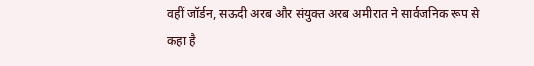वहीं जॉर्डन, सऊदी अरब और संयुक्त अरब अमीरात ने सार्वजनिक रूप से कहा है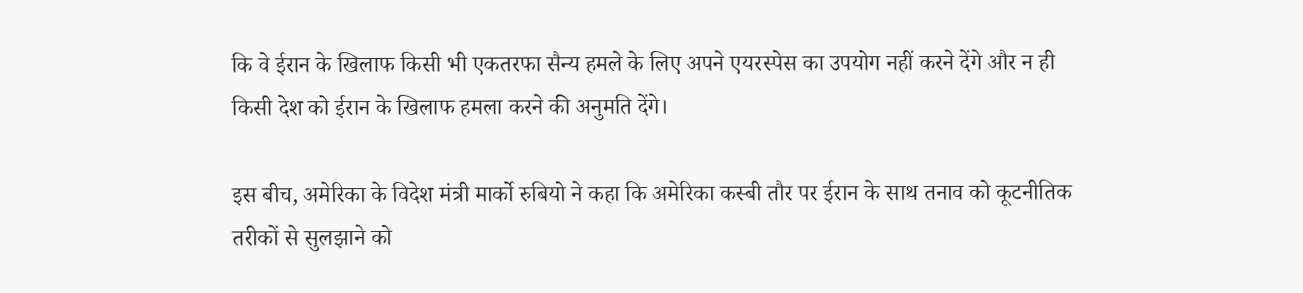कि वे ईरान के खिलाफ किसी भी एकतरफा सैन्य हमले के लिए अपने एयरस्पेस का उपयोग नहीं करने देंगे और न ही किसी देश को ईरान के खिलाफ हमला करने की अनुमति देंगे।

इस बीच, अमेरिका के विदेश मंत्री मार्को रुबियो ने कहा कि अमेरिका कस्बी तौर पर ईरान के साथ तनाव को कूटनीतिक तरीकों से सुलझाने को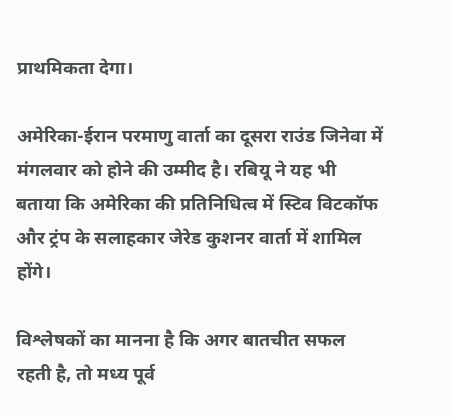प्राथमिकता देगा।

अमेरिका-ईरान परमाणु वार्ता का दूसरा राउंड जिनेवा में मंगलवार को होने की उम्मीद है। रबियू ने यह भी बताया कि अमेरिका की प्रतिनिधित्व में स्टिव विटकॉफ और ट्रंप के सलाहकार जेरेड कुशनर वार्ता में शामिल होंगे।

विश्लेषकों का मानना है कि अगर बातचीत सफल रहती है, तो मध्य पूर्व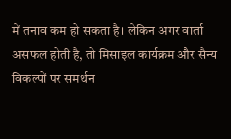में तनाव कम हो सकता है। लेकिन अगर वार्ता असफल होती है, तो मिसाइल कार्यक्रम और सैन्य विकल्पों पर समर्थन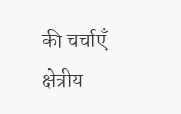की चर्चाएँ क्षेत्रीय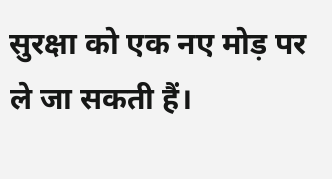सुरक्षा को एक नए मोड़ पर ले जा सकती हैं।